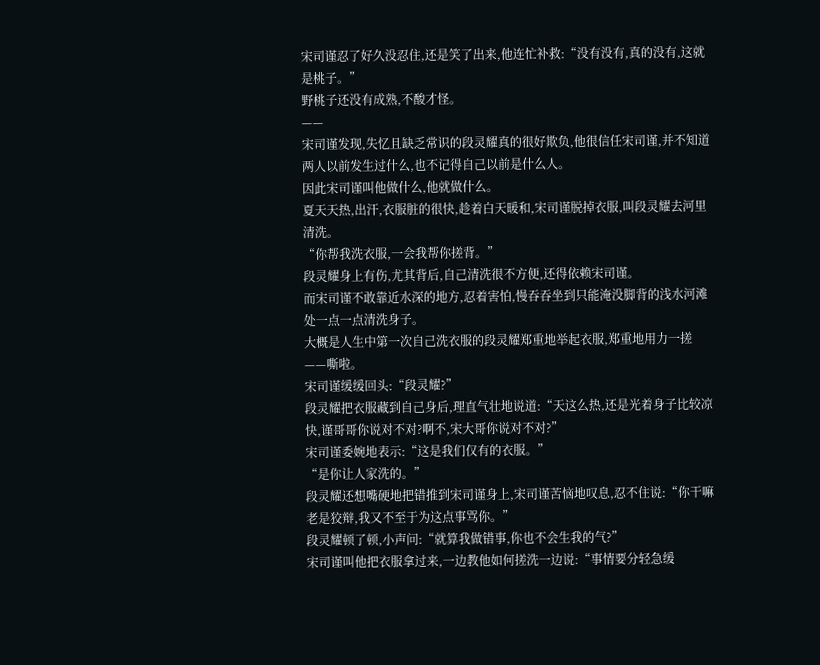宋司谨忍了好久没忍住,还是笑了出来,他连忙补救:“没有没有,真的没有,这就是桃子。”
野桃子还没有成熟,不酸才怪。
——
宋司谨发现,失忆且缺乏常识的段灵耀真的很好欺负,他很信任宋司谨,并不知道两人以前发生过什么,也不记得自己以前是什么人。
因此宋司谨叫他做什么,他就做什么。
夏天天热,出汗,衣服脏的很快,趁着白天暖和,宋司谨脱掉衣服,叫段灵耀去河里清洗。
“你帮我洗衣服,一会我帮你搓背。”
段灵耀身上有伤,尤其背后,自己清洗很不方便,还得依赖宋司谨。
而宋司谨不敢靠近水深的地方,忍着害怕,慢吞吞坐到只能淹没脚背的浅水河滩处一点一点清洗身子。
大概是人生中第一次自己洗衣服的段灵耀郑重地举起衣服,郑重地用力一搓——嘶啦。
宋司谨缓缓回头:“段灵耀?”
段灵耀把衣服藏到自己身后,理直气壮地说道:“天这么热,还是光着身子比较凉快,谨哥哥你说对不对?啊不,宋大哥你说对不对?”
宋司谨委婉地表示:“这是我们仅有的衣服。”
“是你让人家洗的。”
段灵耀还想嘴硬地把错推到宋司谨身上,宋司谨苦恼地叹息,忍不住说:“你干嘛老是狡辩,我又不至于为这点事骂你。”
段灵耀顿了顿,小声问:“就算我做错事,你也不会生我的气?”
宋司谨叫他把衣服拿过来,一边教他如何搓洗一边说:“事情要分轻急缓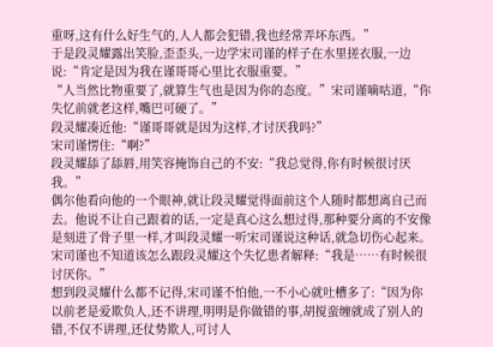重呀,这有什么好生气的,人人都会犯错,我也经常弄坏东西。”
于是段灵耀露出笑脸,歪歪头,一边学宋司谨的样子在水里搓衣服,一边说:“肯定是因为我在谨哥哥心里比衣服重要。”
“人当然比物重要了,就算生气也是因为你的态度。”宋司谨嘀咕道,“你失忆前就老这样,嘴巴可硬了。”
段灵耀凑近他:“谨哥哥就是因为这样,才讨厌我吗?”
宋司谨愣住:“啊?”
段灵耀舔了舔唇,用笑容掩饰自己的不安:“我总觉得,你有时候很讨厌我。”
偶尔他看向他的一个眼神,就让段灵耀觉得面前这个人随时都想离自己而去。他说不让自己跟着的话,一定是真心这么想过得,那种要分离的不安像是刻进了骨子里一样,才叫段灵耀一听宋司谨说这种话,就急切伤心起来。
宋司谨也不知道该怎么跟段灵耀这个失忆患者解释:“我是……有时候很讨厌你。”
想到段灵耀什么都不记得,宋司谨不怕他,一不小心就吐槽多了:“因为你以前老是爱欺负人,还不讲理,明明是你做错的事,胡搅蛮缠就成了别人的错,不仅不讲理,还仗势欺人,可讨人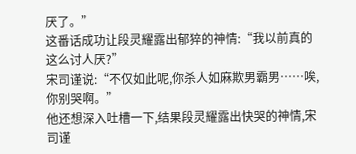厌了。”
这番话成功让段灵耀露出郁猝的神情:“我以前真的这么讨人厌?”
宋司谨说:“不仅如此呢,你杀人如麻欺男霸男……唉,你别哭啊。”
他还想深入吐槽一下,结果段灵耀露出快哭的神情,宋司谨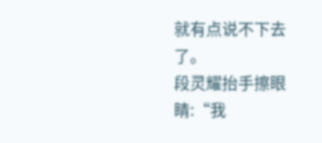就有点说不下去了。
段灵耀抬手擦眼睛:“我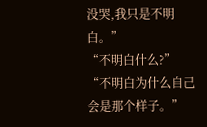没哭,我只是不明白。”
“不明白什么?”
“不明白为什么自己会是那个样子。”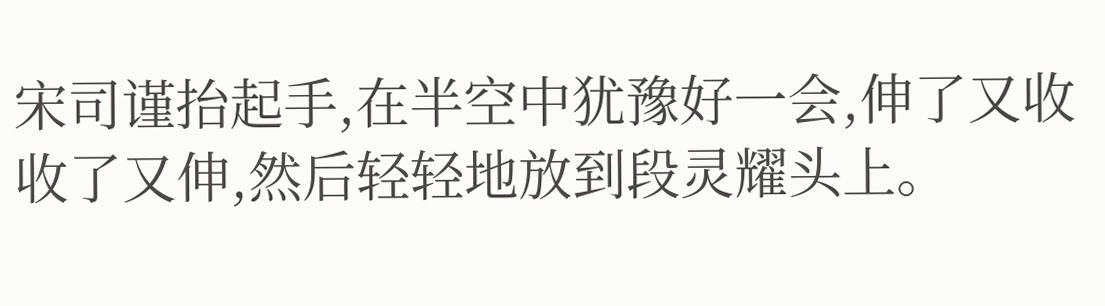宋司谨抬起手,在半空中犹豫好一会,伸了又收收了又伸,然后轻轻地放到段灵耀头上。